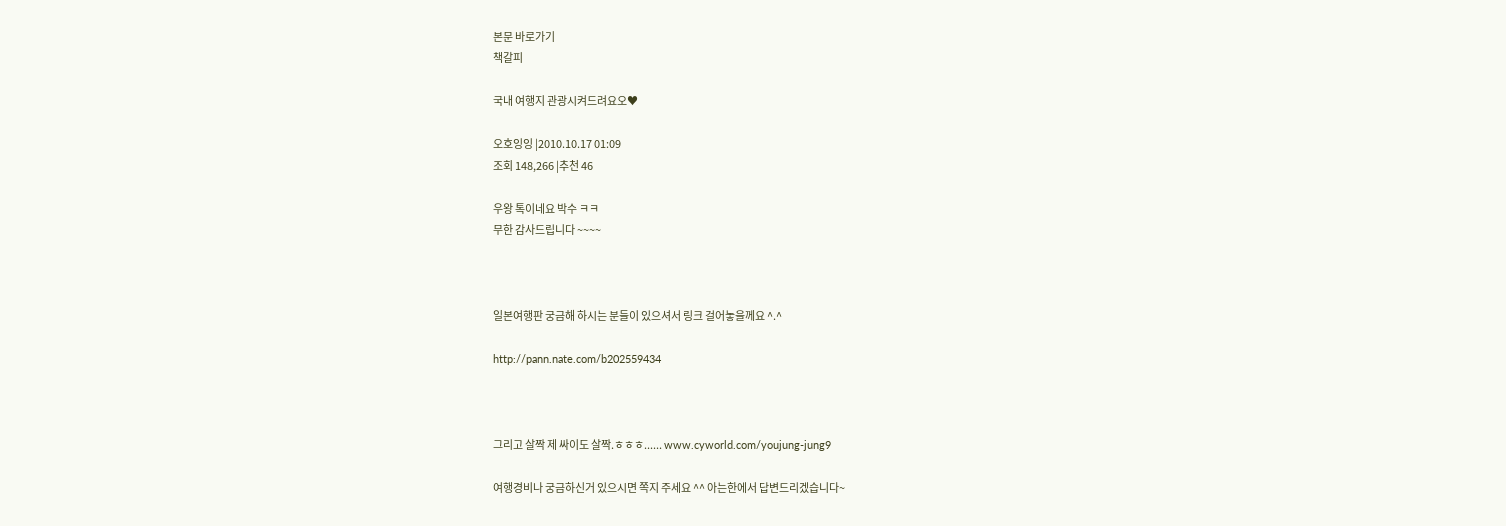본문 바로가기
책갈피

국내 여행지 관광시켜드려요오♥

오호잉잉 |2010.10.17 01:09
조회 148,266 |추천 46

우왕 톡이네요 박수 ㅋㅋ
무한 감사드립니다 ~~~~



일본여행판 궁금해 하시는 분들이 있으셔서 링크 걸어놓을께요 ^.^

http://pann.nate.com/b202559434



그리고 살짝 제 싸이도 살짝.ㅎㅎㅎ...... www.cyworld.com/youjung-jung9

여행경비나 궁금하신거 있으시면 쪽지 주세요 ^^ 아는한에서 답변드리겠습니다~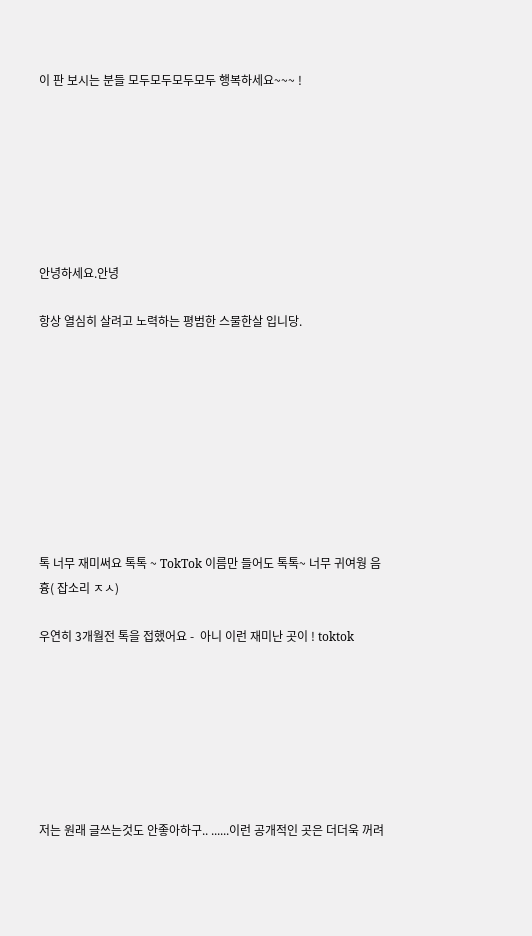이 판 보시는 분들 모두모두모두모두 행복하세요~~~ !







안녕하세요.안녕

항상 열심히 살려고 노력하는 평범한 스물한살 입니당.









톡 너무 재미써요 톡톡 ~ TokTok 이름만 들어도 톡톡~ 너무 귀여웡 음흉( 잡소리 ㅈㅅ)

우연히 3개월전 톡을 접했어요 -  아니 이런 재미난 곳이 ! toktok







저는 원래 글쓰는것도 안좋아하구.. ......이런 공개적인 곳은 더더욱 꺼려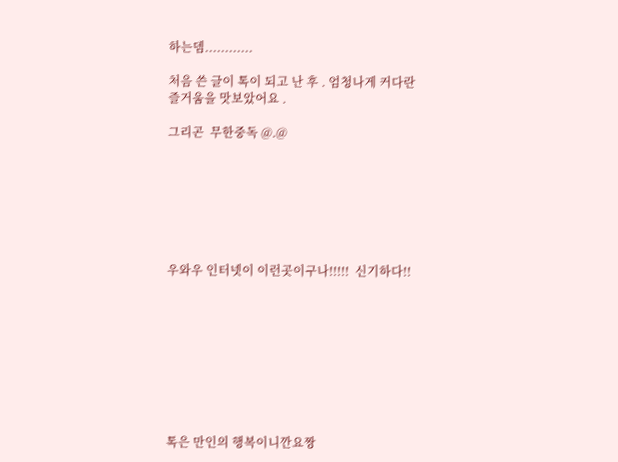하는뎀............

처음 쓴 글이 톡이 되고 난 후 . 엄청나게 커다란 즐거움을 맛보았어요 .

그리곤  무한중독 @.@







우와우 인터넷이 이런곳이구나!!!!!  신기하다!!









톡은 만인의 행복이니깐요짱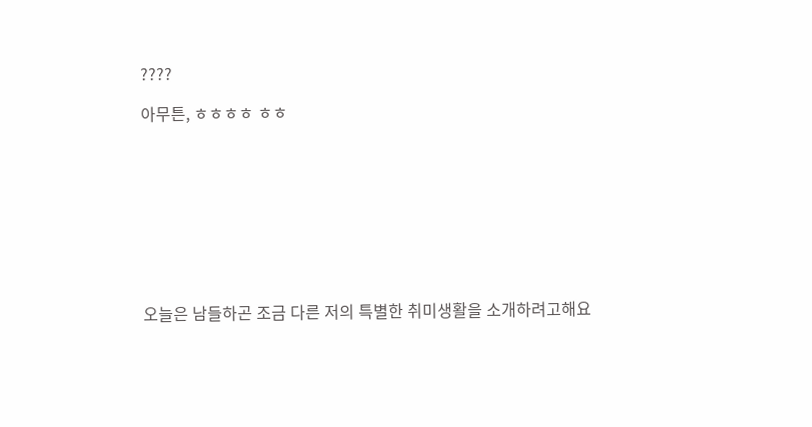????

아무튼, ㅎㅎㅎㅎ ㅎㅎ









오늘은 남들하곤 조금 다른 저의 특별한 취미생활을 소개하려고해요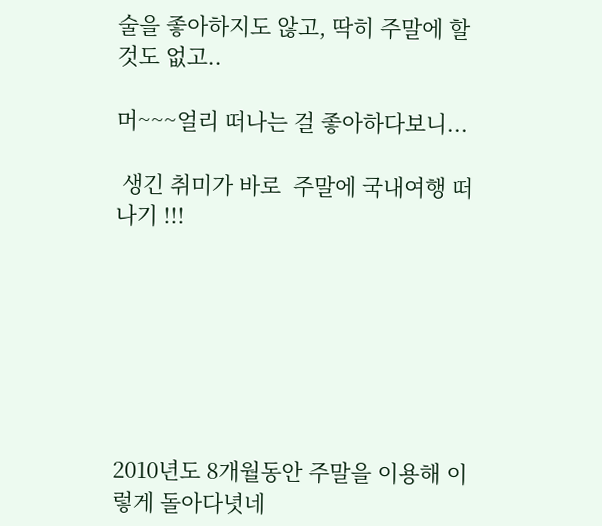술을 좋아하지도 않고, 딱히 주말에 할 것도 없고..

머~~~얼리 떠나는 걸 좋아하다보니...

 생긴 취미가 바로  주말에 국내여행 떠나기 !!!







2010년도 8개월동안 주말을 이용해 이렇게 돌아다녓네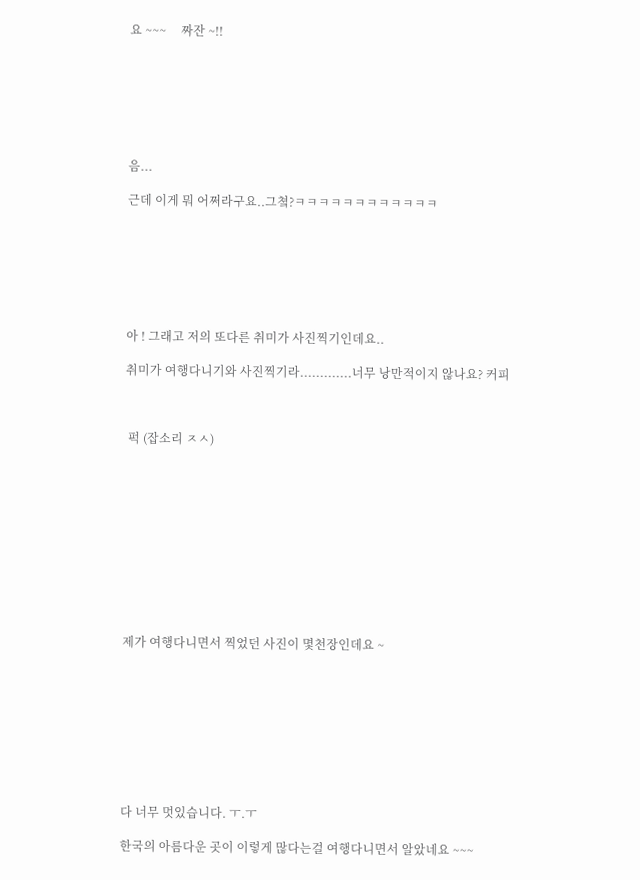요 ~~~     짜잔 ~!!







음...

근데 이게 뭐 어쩌라구요..그쳨?ㅋㅋㅋㅋㅋㅋㅋㅋㅋㅋㅋㅋ







아 ! 그래고 저의 또다른 취미가 사진찍기인데요..

취미가 여행다니기와 사진찍기라.............너무 낭만적이지 않나요? 커피



 퍽 (잡소리 ㅈㅅ)











제가 여행다니면서 찍었던 사진이 몇천장인데요 ~









다 너무 멋있습니다. ㅜ.ㅜ

한국의 아름다운 곳이 이렇게 많다는걸 여행다니면서 알았네요 ~~~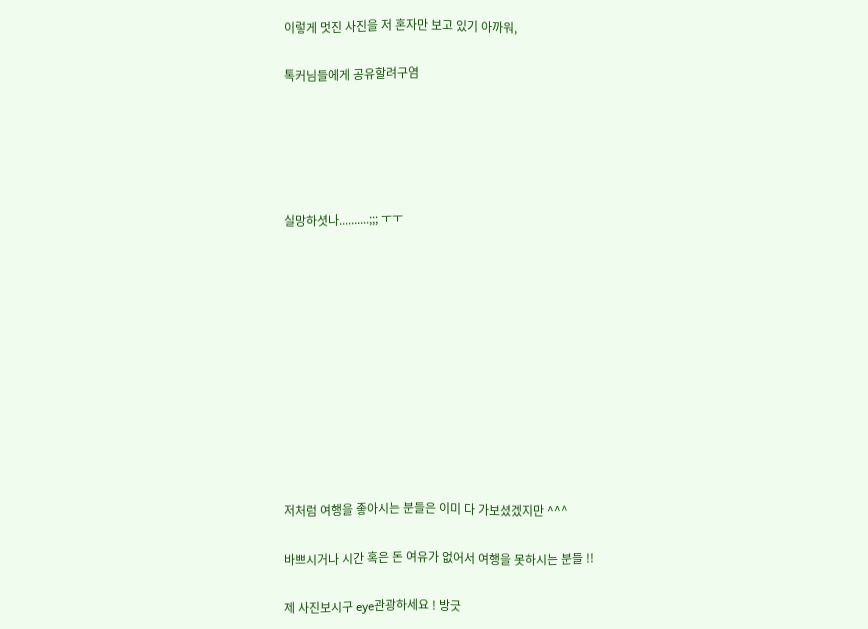이렇게 멋진 사진을 저 혼자만 보고 있기 아까워,

톡커님들에게 공유할려구염





실망하셧나..........;;; ㅜㅜ











저처럼 여행을 좋아시는 분들은 이미 다 가보셨겠지만 ^^^

바쁘시거나 시간 혹은 돈 여유가 없어서 여행을 못하시는 분들 !!

제 사진보시구 eye관광하세요 ! 방긋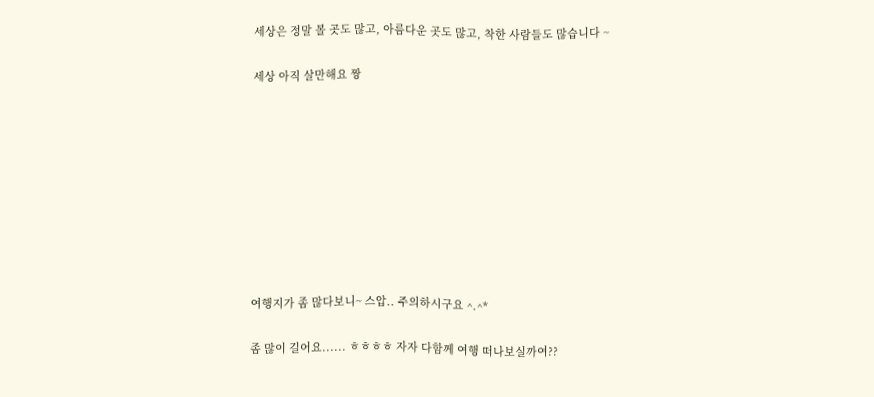세상은 정말 볼 곳도 많고, 아름다운 곳도 많고, 착한 사람들도 많습니다 ~

세상 아직 살만해요 짱









여행지가 좀 많다보니~ 스압.. 주의하시구요 ^.^*

좀 많이 길어요...... ㅎㅎㅎㅎ 자자 다함께 여행 떠나보실까여??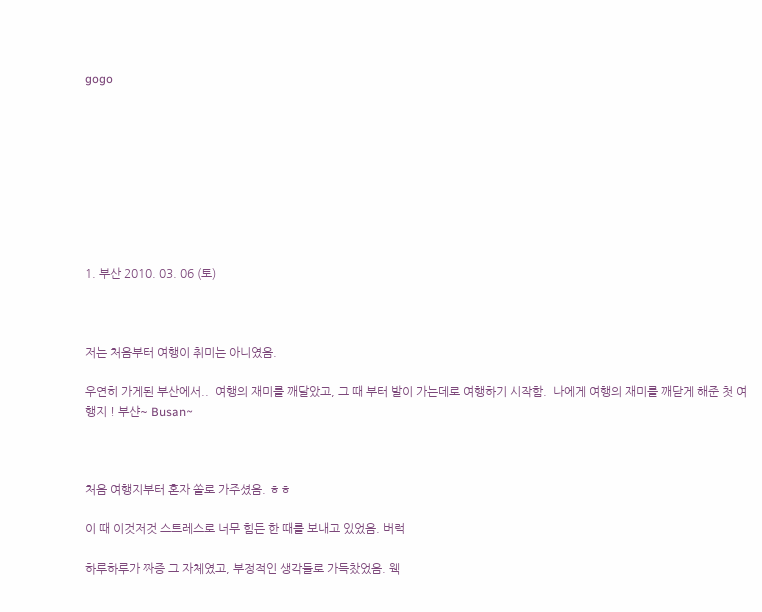gogo









1. 부산 2010. 03. 06 (토)



저는 처음부터 여행이 취미는 아니였음.

우연히 가게된 부산에서..  여행의 재미를 깨달았고, 그 때 부터 발이 가는데로 여행하기 시작함.  나에게 여행의 재미를 깨닫게 해준 첫 여행지 ! 부샨~ Busan~



처음 여행지부터 혼자 쏠로 가주셨음. ㅎㅎ

이 때 이것저것 스트레스로 너무 힘든 한 때를 보내고 있었음. 버럭

하루하루가 짜증 그 자체였고, 부정적인 생각들로 가득찼었음. 웩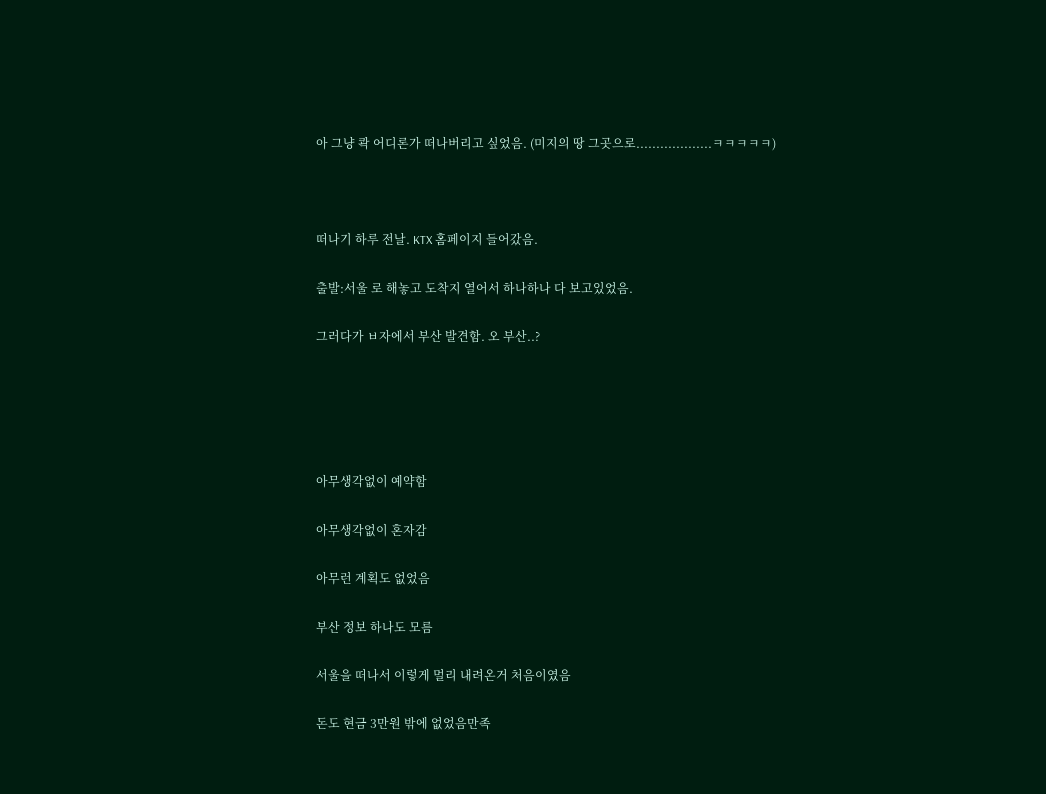아 그냥 콱 어디론가 떠나버리고 싶었음. (미지의 땅 그곳으로...................ㅋㅋㅋㅋㅋ)



떠나기 하루 전날. KTX 홈페이지 들어갔음.

출발:서울 로 해놓고 도착지 열어서 하나하나 다 보고있었음.

그러다가 ㅂ자에서 부산 발견함. 오 부산..?





아무생각없이 예약함

아무생각없이 혼자감

아무런 계획도 없었음

부산 정보 하나도 모름

서울을 떠나서 이렇게 멀리 내려온거 처음이였음

돈도 현금 3만원 밖에 없었음만족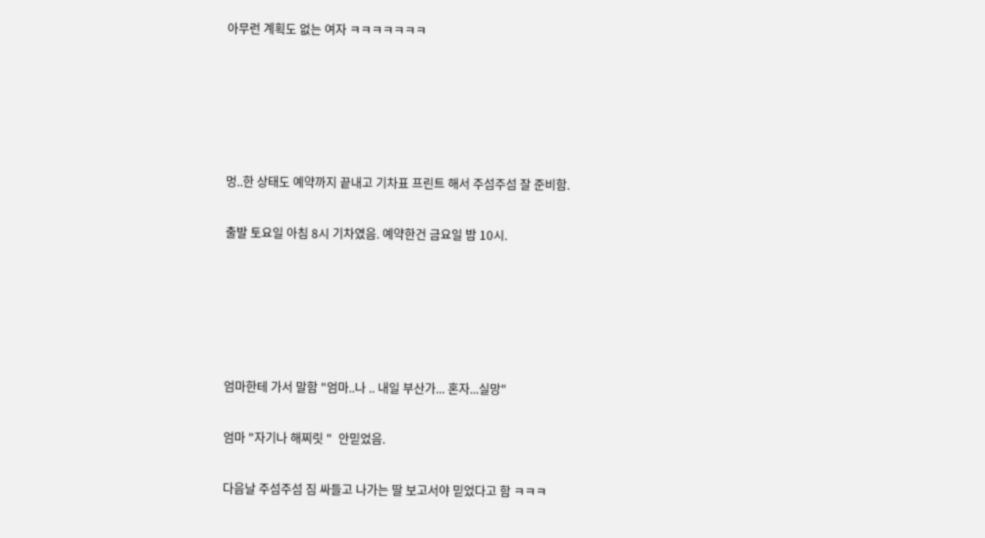아무런 계획도 없는 여자 ㅋㅋㅋㅋㅋㅋㅋ





멍..한 상태도 예약까지 끝내고 기차표 프린트 해서 주섬주섬 잘 준비함.

출발 토요일 아침 8시 기차였음. 예약한건 금요일 밤 10시.





엄마한테 가서 말함 "엄마..나 .. 내일 부산가... 혼자...실망"

엄마 "자기나 해찌릿 "  안믿었음.

다음날 주섬주섬 짐 싸들고 나가는 딸 보고서야 믿었다고 함 ㅋㅋㅋ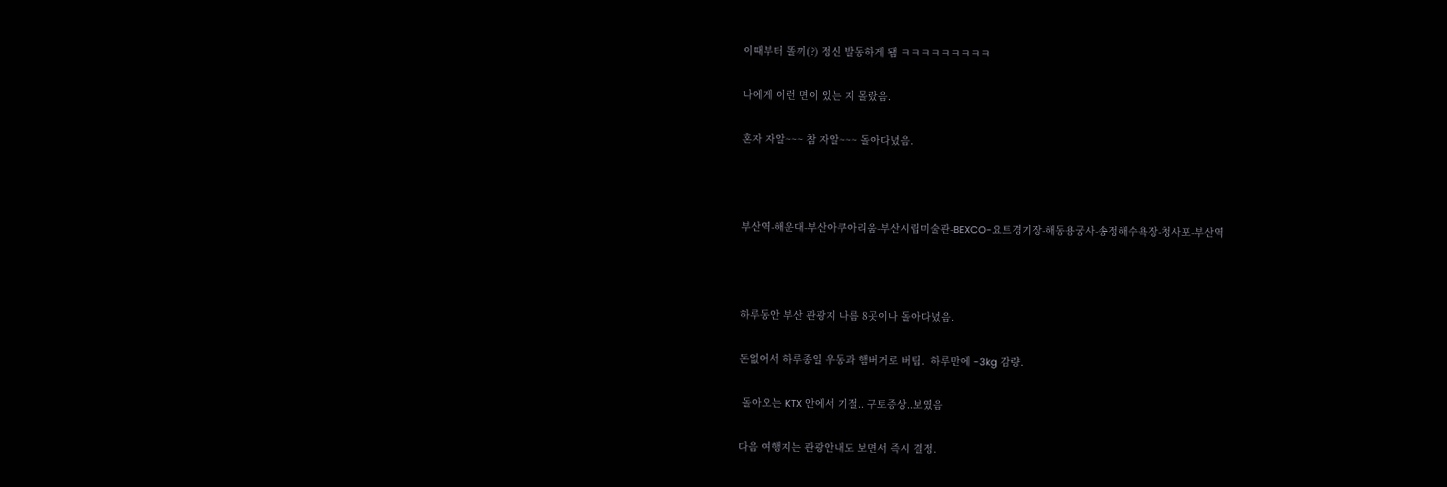이때부터 똘끼(?) 정신 발동하게 됌 ㅋㅋㅋㅋㅋㅋㅋㅋㅋ

나에게 이런 면이 있는 지 몰랐음.

혼자 자알~~~ 참 자알~~~ 돌아다녔음.



부산역-해운대-부산아쿠아리움-부산시립미술관-BEXCO-요트경기장-해동용궁사-송정해수욕장-청사포-부산역



하루동안 부산 관광지 나름 8곳이나 돌아다녔음.

돈없어서 하루종일 우동과 햄버거로 버팀.  하루만에 -3kg 감량.

 돌아오는 KTX 안에서 기절.. 구토증상..보였음

다음 여행지는 관광안내도 보면서 즉시 결정.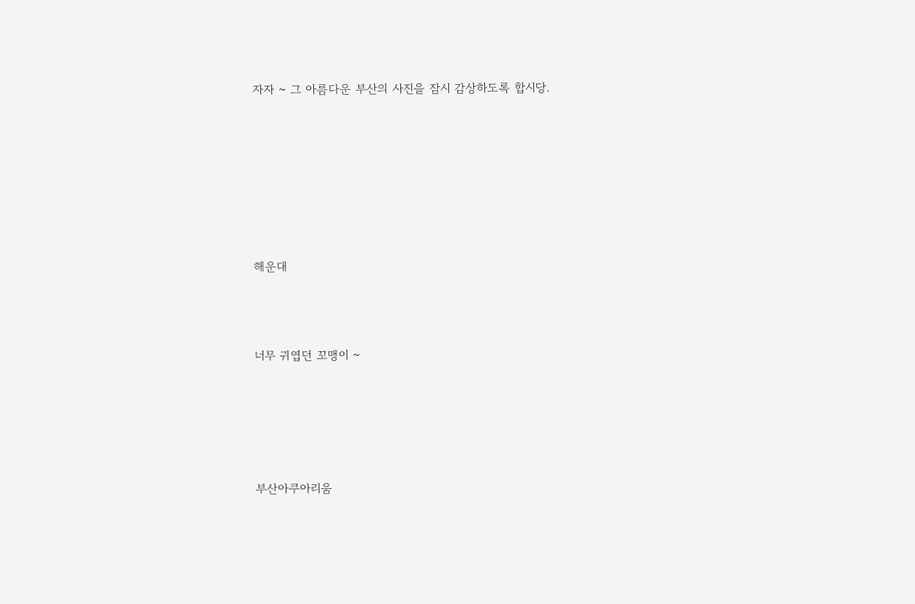자자 ~ 그 아름다운 부산의 사진을 잠시 감상하도록 합시당.







해운대



너무 귀엽던 꼬맹이 ~





부산아쿠아리움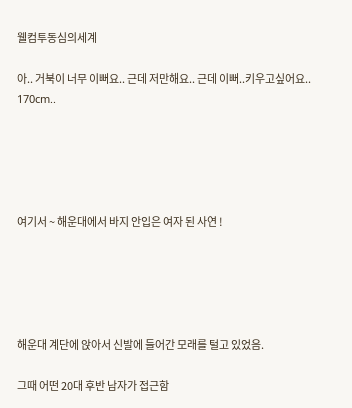웰컴투동심의세계

아.. 거북이 너무 이뻐요.. 근데 저만해요.. 근데 이뻐..키우고싶어요..   170cm..





여기서 ~ 해운대에서 바지 안입은 여자 된 사연 !





해운대 계단에 앉아서 신발에 들어간 모래를 털고 있었음.

그때 어떤 20대 후반 남자가 접근함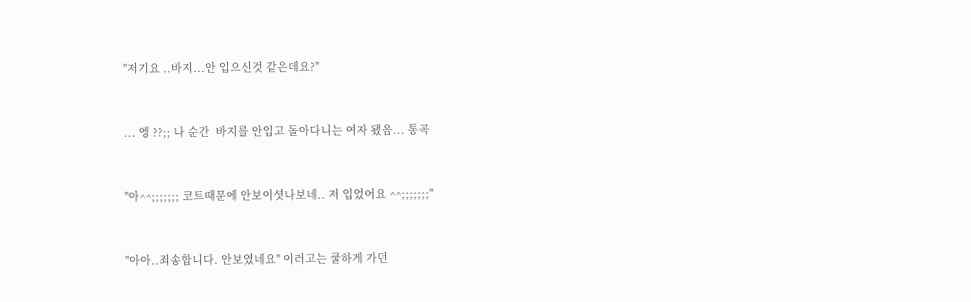"저기요 ..바지...안 입으신것 같은데요?"



... 엥 ??;; 나 순간  바지를 안입고 돌아다니는 여자 됐음... 통곡



"아^^;;;;;;; 코트때문에 안보이셧나보네.. 저 입었어요 ^^;;;;;;;"



"아아..죄송합니다. 안보였네요" 이러고는 쿨하게 가던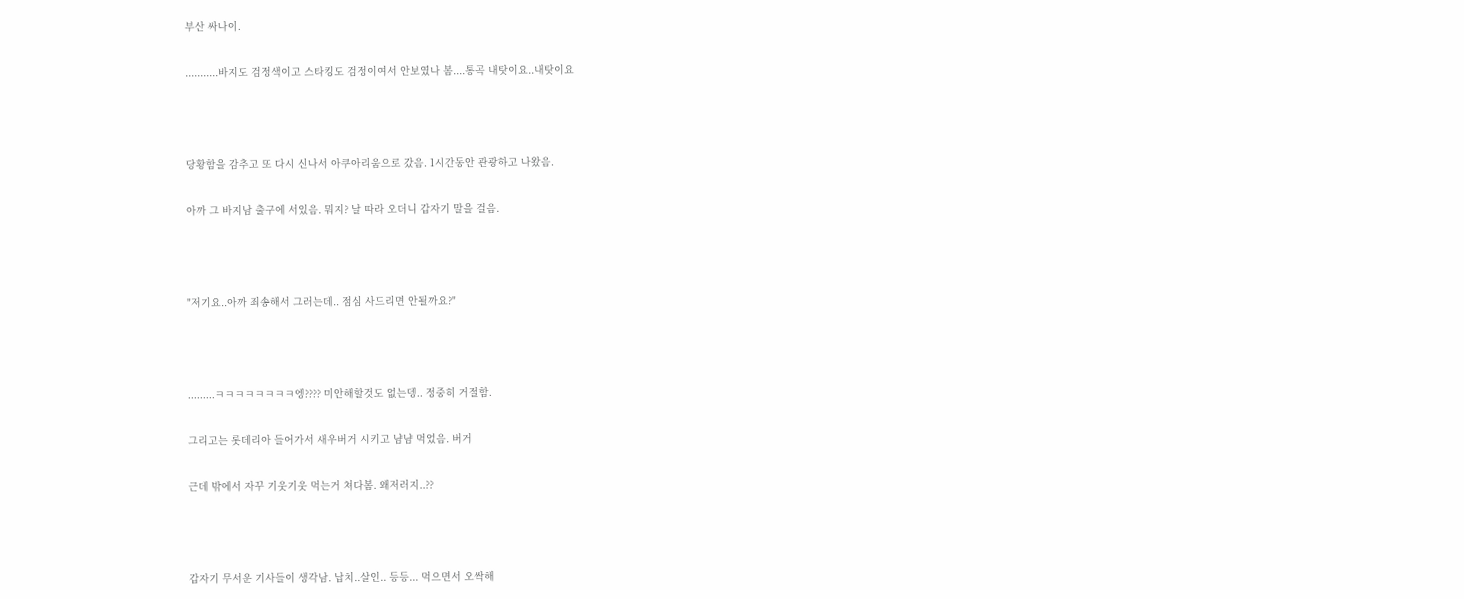부산 싸나이.

...........바지도 검정색이고 스타킹도 검정이여서 안보였나 봄....통곡 내탓이요..내탓이요



당황함을 감추고 또 다시 신나서 아쿠아리움으로 갔음. 1시간동안 관광하고 나왔음.

아까 그 바지남 출구에 서있음. 뭐지? 날 따라 오더니 갑자기 말을 걸음.



"저기요..아까 죄송해서 그러는데.. 점심 사드리면 안될까요?"



.........ㅋㅋㅋㅋㅋㅋㅋㅋ엥???? 미안해할것도 없는뎅.. 정중히 거절함.

그리고는 롯데리아 들어가서 새우버거 시키고 냠냠 먹었음. 버거

근데 밖에서 자꾸 기웃기웃 먹는거 쳐다봄. 왜저러지..??



갑자기 무서운 기사들이 생각남. 납치..살인.. 등등... 먹으면서 오싹해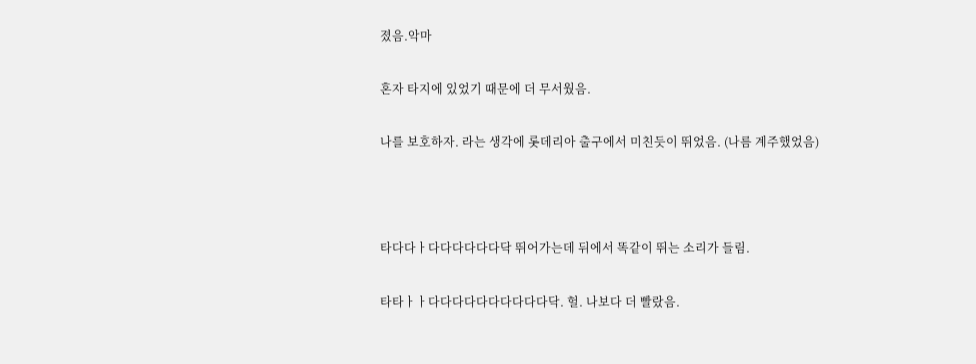졌음.악마

혼자 타지에 있었기 때문에 더 무서웠음.

나를 보호하자. 라는 생각에 롯데리아 출구에서 미친듯이 뛰었음. (나름 계주했었음)



타다다ㅏ다다다다다다닥 뛰어가는데 뒤에서 똑같이 뛰는 소리가 들림.

타타ㅏㅏ다다다다다다다다다다닥. 헐. 나보다 더 빨랐음.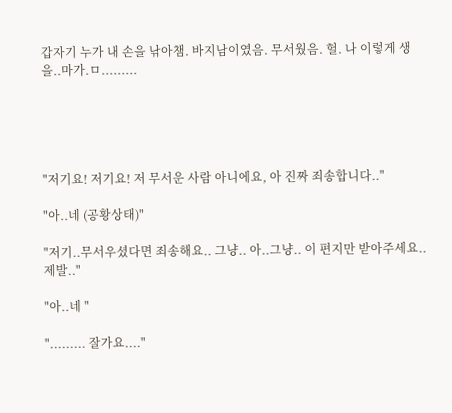갑자기 누가 내 손을 낚아챔. 바지남이였음. 무서웠음. 헐. 나 이렇게 생을..마가.ㅁ.........





"저기요! 저기요! 저 무서운 사람 아니에요, 아 진짜 죄송합니다.."

"아..네 (공황상태)"

"저기..무서우셨다면 죄송해요.. 그냥.. 아..그냥.. 이 편지만 받아주세요.. 제발.."

"아..네 "

"......... 잘가요...."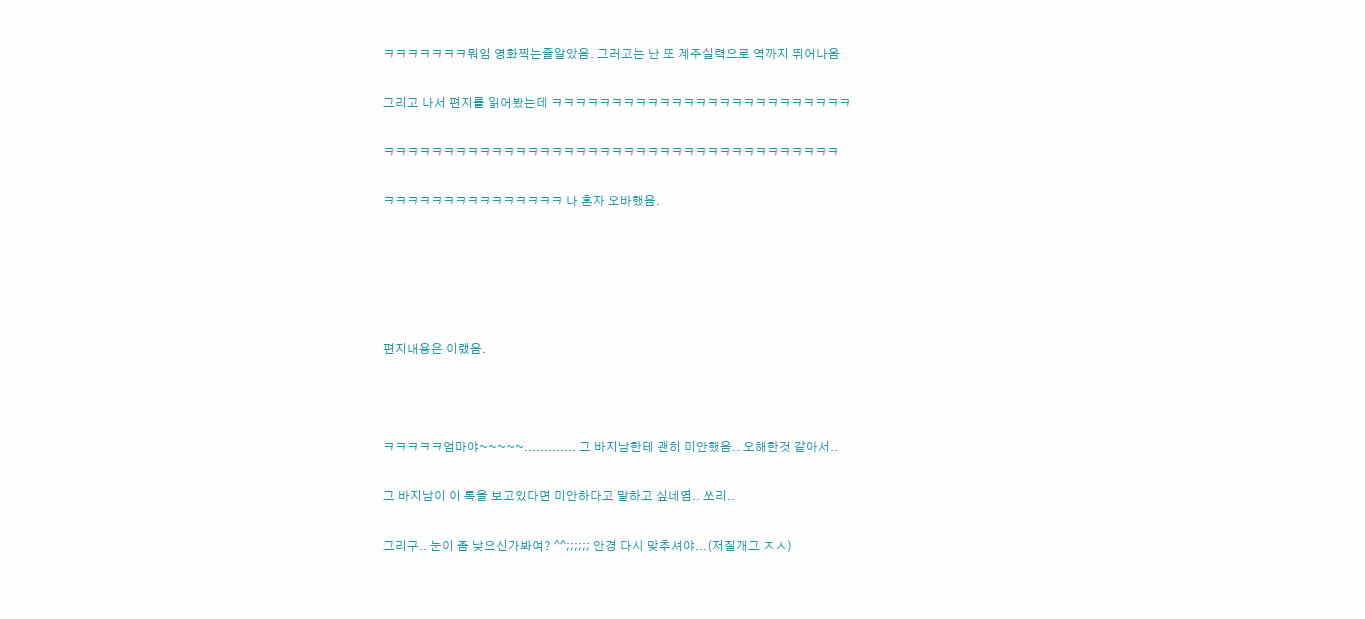ㅋㅋㅋㅋㅋㅋㅋ뭐임 영화찍는줄알았음. 그러고는 난 또 계주실력으로 역까지 뛰어나옴

그리고 나서 편지를 읽어봤는데 ㅋㅋㅋㅋㅋㅋㅋㅋㅋㅋㅋㅋㅋㅋㅋㅋㅋㅋㅋㅋㅋㅋㅋㅋㅋ

ㅋㅋㅋㅋㅋㅋㅋㅋㅋㅋㅋㅋㅋㅋㅋㅋㅋㅋㅋㅋㅋㅋㅋㅋㅋㅋㅋㅋㅋㅋㅋㅋㅋㅋㅋㅋㅋㅋ

ㅋㅋㅋㅋㅋㅋㅋㅋㅋㅋㅋㅋㅋㅋㅋ 나 혼자 오바했음.





편지내용은 이랬음.



ㅋㅋㅋㅋㅋ엄마야~~~~~............. 그 바지남한테 괜히 미안했음.. 오해한것 같아서..

그 바지남이 이 톡을 보고있다면 미안하다고 말하고 싶네염.. 쏘리..

그리구.. 눈이 좀 낮으신가봐여? ^^;;;;;; 안경 다시 맞추셔야...(저질개그 ㅈㅅ)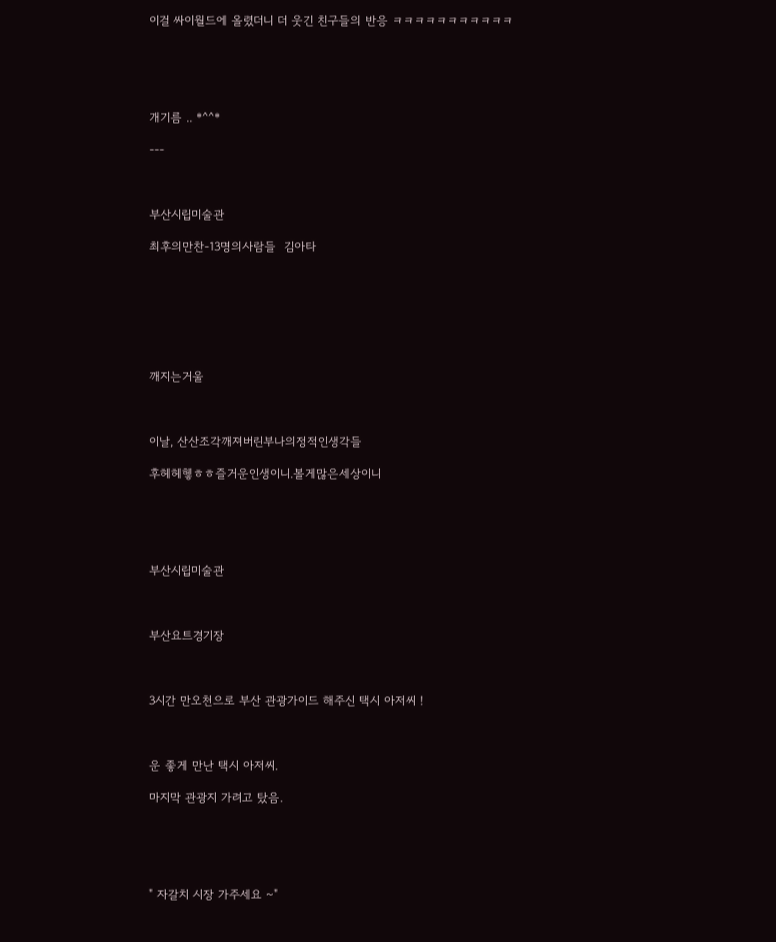이걸 싸이월드에 올렸더니 더 웃긴 친구들의 반응 ㅋㅋㅋㅋㅋㅋㅋㅋㅋㅋㅋ





개기름 .. *^^*

---



부산시립미술관

최후의만찬-13명의사람들  김아타







깨지는거울



이날, 산산조각깨져버린부나의정적인생각들

후헤헤헿ㅎㅎ즐거운인생이니.볼게많은세상이니





부산시립미술관



부산요트경기장



3시간 만오천으로 부산 관광가이드 해주신 택시 아저씨 !



운 좋게 만난 택시 아저씨.

마지막 관광지 가려고 탔음.





" 자갈치 시장 가주세요 ~"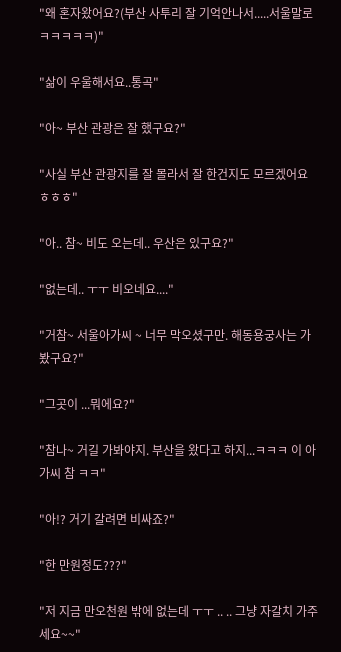"왜 혼자왔어요?(부산 사투리 잘 기억안나서.....서울말로 ㅋㅋㅋㅋㅋ)"

"삶이 우울해서요..통곡"

"아~ 부산 관광은 잘 했구요?"

"사실 부산 관광지를 잘 몰라서 잘 한건지도 모르겠어요 ㅎㅎㅎ"

"아.. 참~ 비도 오는데.. 우산은 있구요?"

"없는데.. ㅜㅜ 비오네요...."

"거참~ 서울아가씨 ~ 너무 막오셨구만. 해동용궁사는 가봤구요?"

"그곳이 ...뭐에요?"

"참나~ 거길 가봐야지. 부산을 왔다고 하지...ㅋㅋㅋ 이 아가씨 참 ㅋㅋ"

"아!? 거기 갈려면 비싸죠?"

"한 만원정도???"

"저 지금 만오천원 밖에 없는데 ㅜㅜ .. .. 그냥 자갈치 가주세요~~"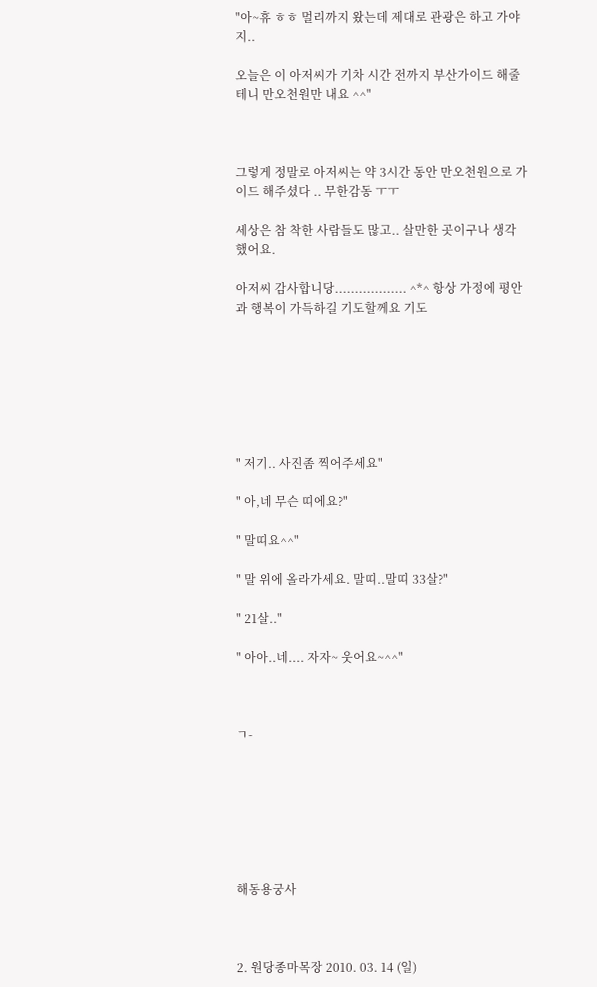"아~휴 ㅎㅎ 멀리까지 왔는데 제대로 관광은 하고 가야지..

오늘은 이 아저씨가 기차 시간 전까지 부산가이드 해줄테니 만오천원만 내요 ^^"



그렇게 정말로 아저씨는 약 3시간 동안 만오천원으로 가이드 해주셨다 .. 무한감동 ㅜㅜ

세상은 참 착한 사람들도 많고.. 살만한 곳이구나 생각했어요.

아저씨 감사합니당.................. ^*^ 항상 가정에 평안과 행복이 가득하길 기도할께요 기도







" 저기.. 사진좀 찍어주세요"

" 아,네 무슨 띠에요?"

" 말띠요^^"

" 말 위에 올라가세요. 말띠..말띠 33살?"

" 21살.."

" 아아..네.... 자자~ 웃어요~^^"



ㄱ-







해동용궁사



2. 원당종마목장 2010. 03. 14 (일)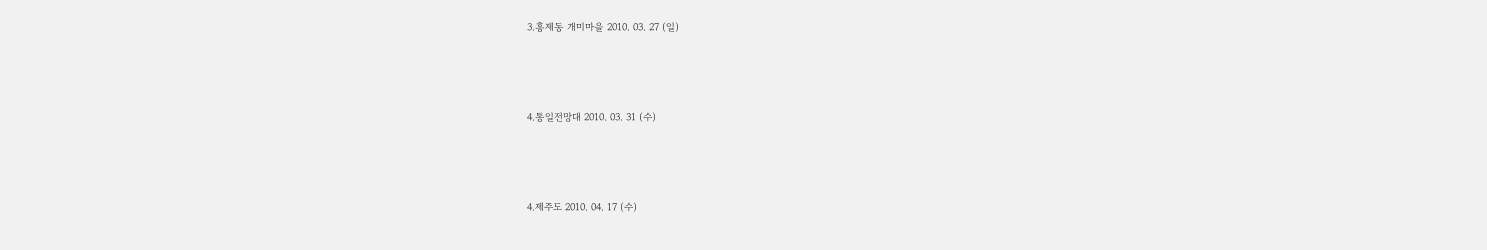3.홍제동 개미마을 2010. 03. 27 (일)





4.통일전망대 2010. 03. 31 (수)





4.제주도 2010. 04. 17 (수)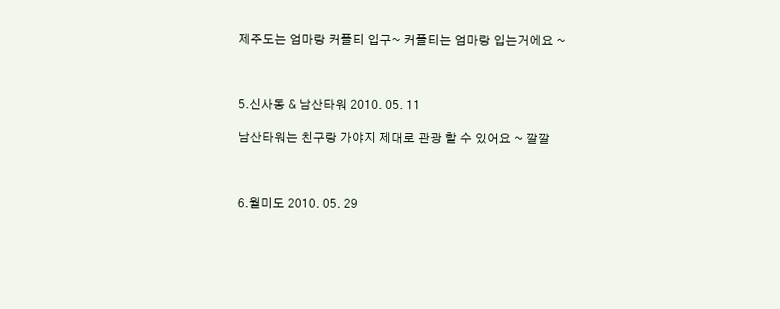제주도는 엄마랑 커플티 입구~ 커플티는 엄마랑 입는거에요 ~



5.신사동 & 남산타워 2010. 05. 11

남산타워는 친구랑 가야지 제대로 관광 할 수 있어요 ~ 깔깔



6.월미도 2010. 05. 29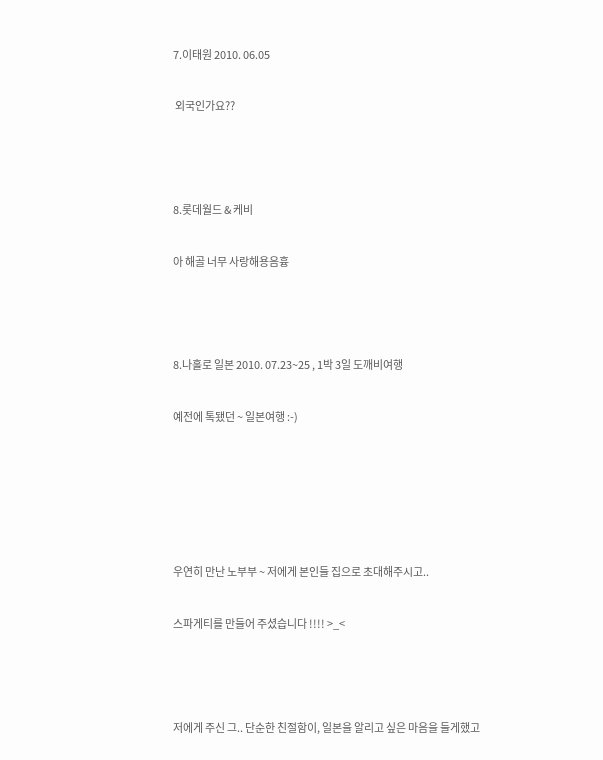7.이태원 2010. 06.05

 외국인가요??



8.롯데월드 & 케비

아 해골 너무 사랑해용음흉



8.나홀로 일본 2010. 07.23~25 , 1박 3일 도깨비여행

예전에 톡됐던 ~ 일본여행 :-)





우연히 만난 노부부 ~ 저에게 본인들 집으로 초대해주시고..

스파게티를 만들어 주셨습니다 !!!! >_<



저에게 주신 그.. 단순한 친절함이, 일본을 알리고 싶은 마음을 들게했고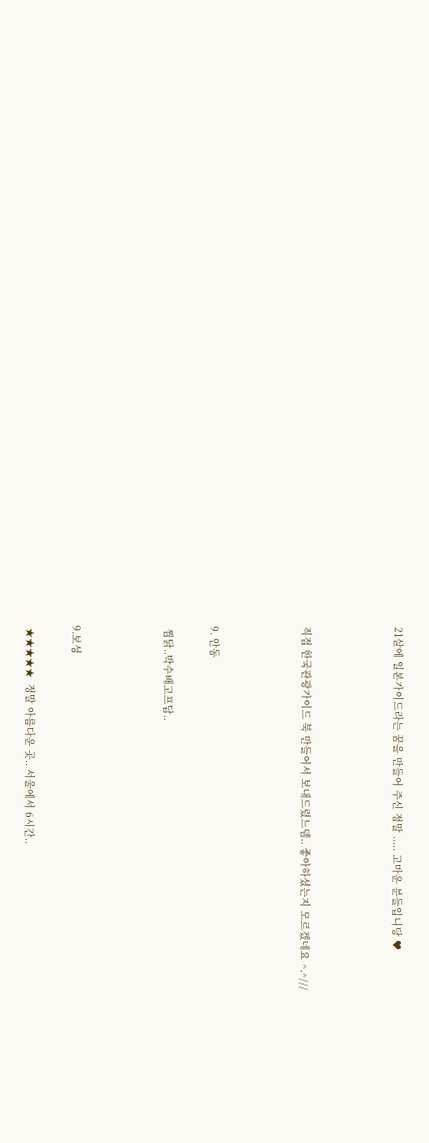21살에 일본가이드라는 꿈을 만들어 주신 정말 ..... 고마운 분들입니당 ♥



직접 한국관광가이드 북 만들어서 보내드렸느뎀.. 좋아하셨는지 모르겠네요 ^.^///



9. 안동

 찜닭..박수배고프답..



9.보성

 ★★★★★  정말 아름다운 곳.. 서울에서 6시간..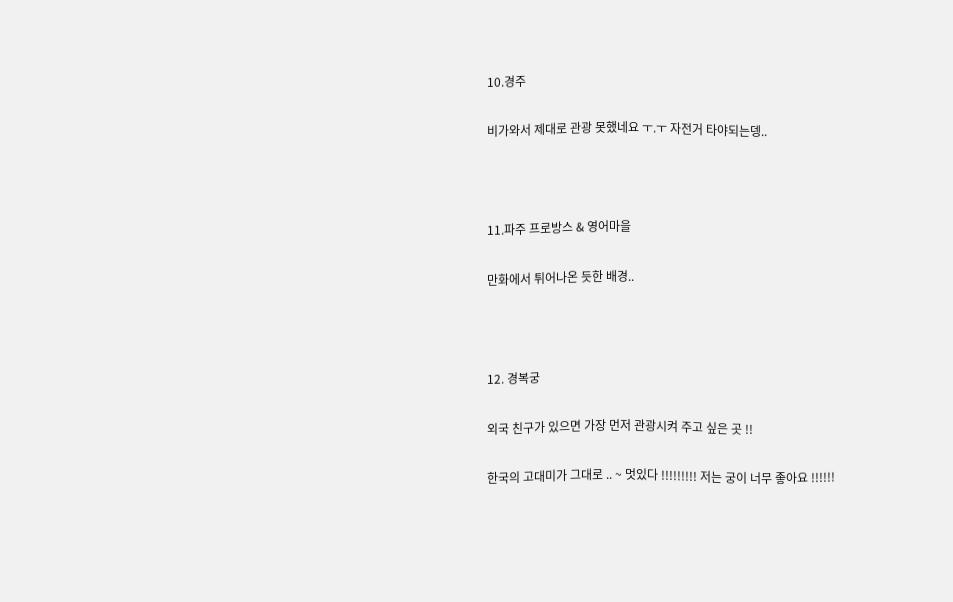10.경주

비가와서 제대로 관광 못했네요 ㅜ.ㅜ 자전거 타야되는뎅..



11.파주 프로방스 & 영어마을

만화에서 튀어나온 듯한 배경..



12. 경복궁

외국 친구가 있으면 가장 먼저 관광시켜 주고 싶은 곳 !!

한국의 고대미가 그대로 .. ~ 멋있다 !!!!!!!!! 저는 궁이 너무 좋아요 !!!!!!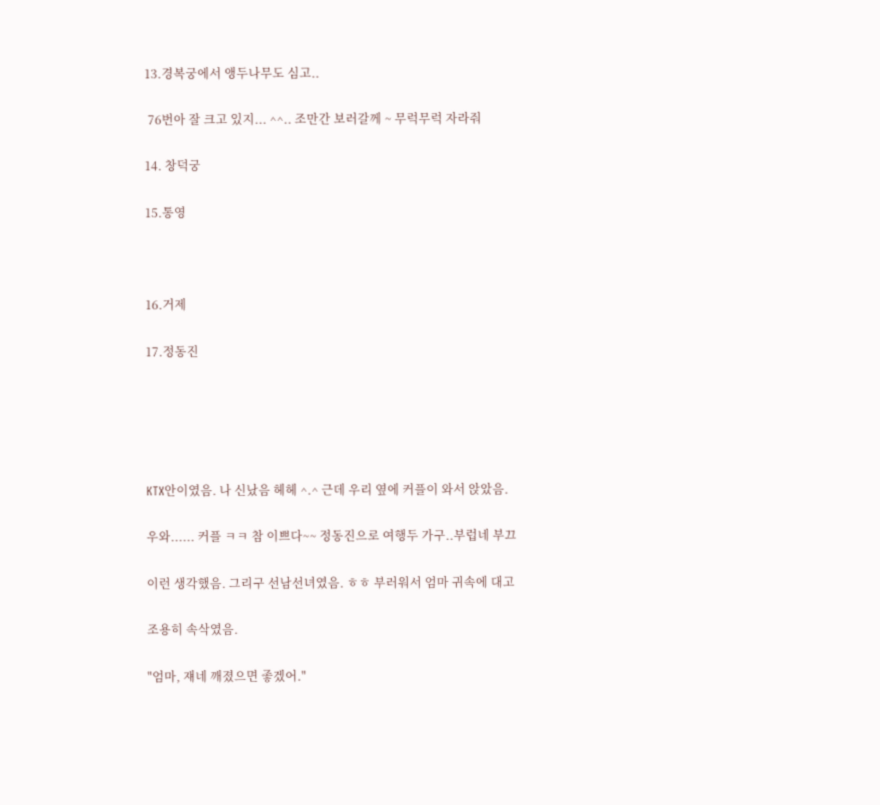13.경복궁에서 앵두나무도 심고..

 76번아 잘 크고 있지... ^^.. 조만간 보러갈께 ~ 무럭무럭 자라줘

14. 창덕궁

15.통영



16.거제

17.정동진





KTX안이였음. 나 신났음 헤헤 ^.^ 근데 우리 옆에 커플이 와서 앉았음.

우와...... 커플 ㅋㅋ 참 이쁘다~~ 정동진으로 여행두 가구..부럽네 부끄

이런 생각했음. 그리구 선남선녀였음. ㅎㅎ 부러워서 엄마 귀속에 대고

조용히 속삭였음.

"엄마, 쟤네 깨졌으면 좋겠어."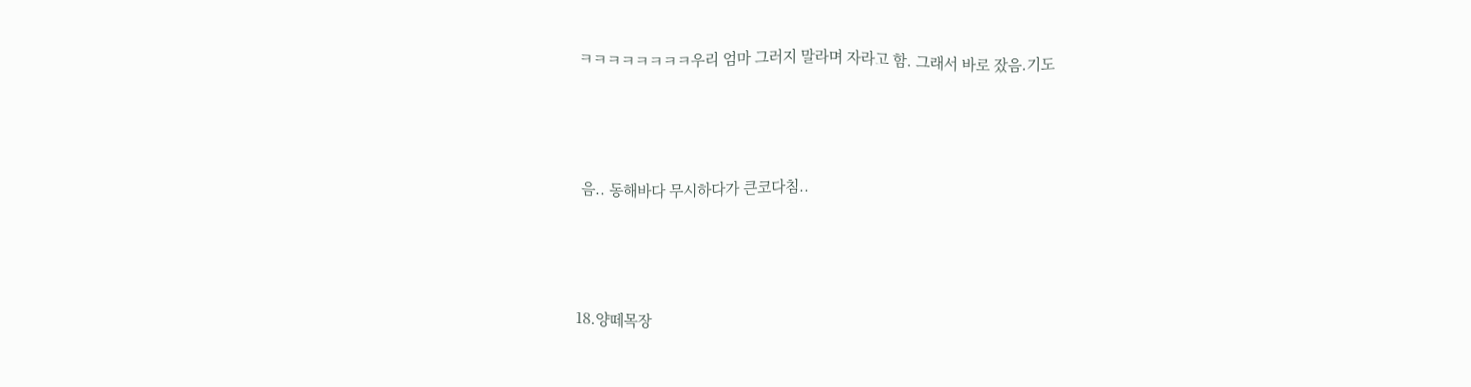ㅋㅋㅋㅋㅋㅋㅋㅋ우리 엄마 그러지 말라며 자라고 함. 그래서 바로 잤음.기도



 음.. 동해바다 무시하다가 큰코다침..



18.양떼목장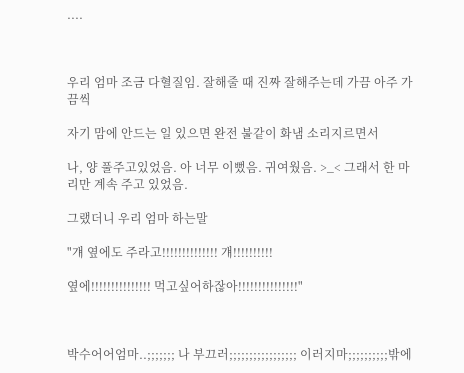....



우리 엄마 조금 다혈질임. 잘해줄 때 진짜 잘해주는데 가끔 아주 가끔씩

자기 맘에 안드는 일 있으면 완전 불같이 화냄 소리지르면서

나, 양 풀주고있었음. 아 너무 이뻤음. 귀여웠음. >_< 그래서 한 마리만 계속 주고 있었음.

그랬더니 우리 엄마 하는말

"걔 옆에도 주라고!!!!!!!!!!!!!! 걔!!!!!!!!!!

옆에!!!!!!!!!!!!!!! 먹고싶어하잖아!!!!!!!!!!!!!!!"



박수어어엄마..;;;;;;; 나 부끄러;;;;;;;;;;;;;;;;; 이러지마;;;;;;;;;;밖에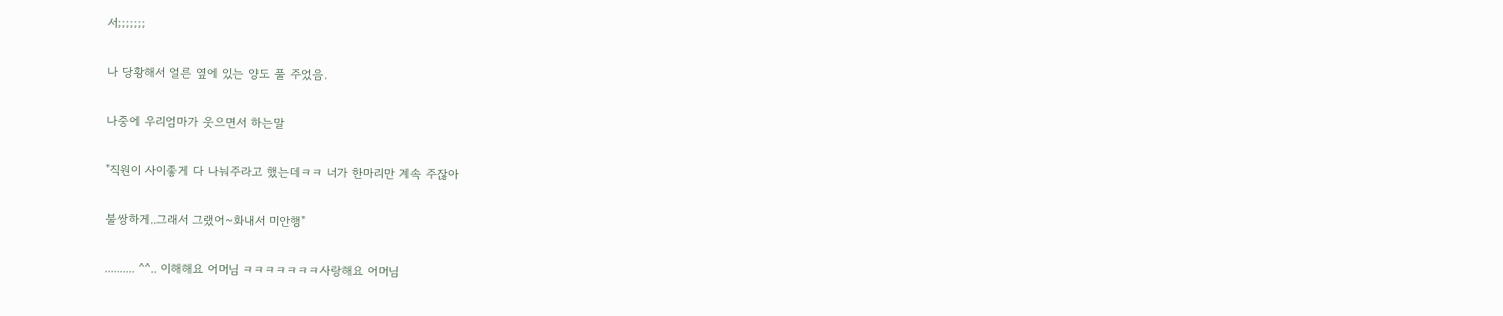서;;;;;;;

나 당황해서 얼른 옆에 있는 양도 풀 주었음.

나중에 우리엄마가 웃으면서 하는말

"직원이 사이좋게 다 나눠주라고 했는데ㅋㅋ 너가 한마리만 계속 주잖아

불쌍하게..그래서 그랬어~화내서 미안행"

.......... ^^.. 이해해요 어머님 ㅋㅋㅋㅋㅋㅋㅋ사랑해요 어머님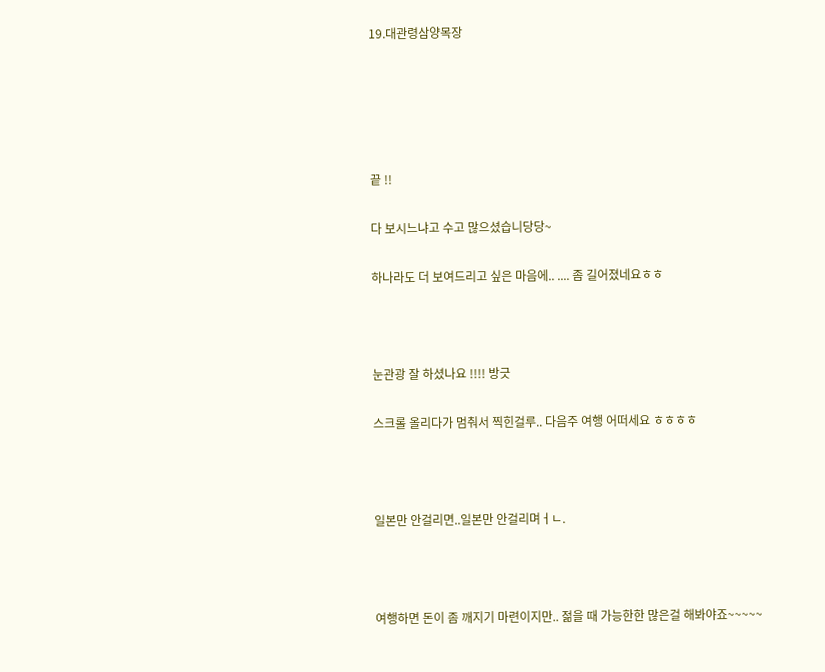19.대관령삼양목장





끝 !!

다 보시느냐고 수고 많으셨습니당당~

하나라도 더 보여드리고 싶은 마음에.. .... 좀 길어졌네요ㅎㅎ



눈관광 잘 하셨나요 !!!! 방긋

스크롤 올리다가 멈춰서 찍힌걸루.. 다음주 여행 어떠세요 ㅎㅎㅎㅎ



일본만 안걸리면..일본만 안걸리며ㅓㄴ.



여행하면 돈이 좀 깨지기 마련이지만.. 젊을 때 가능한한 많은걸 해봐야죠~~~~~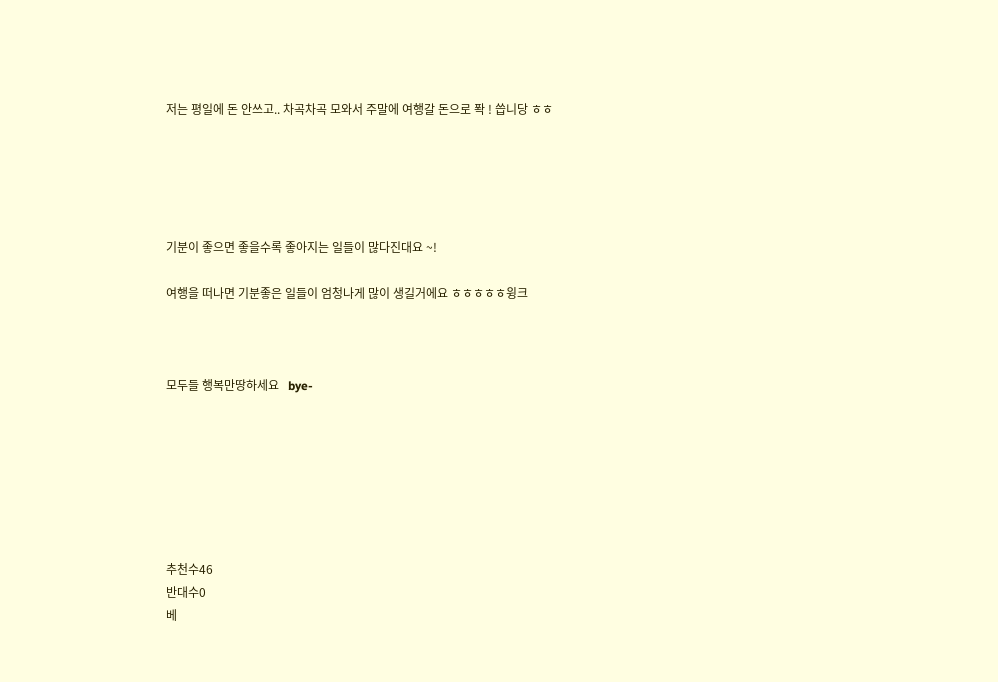저는 평일에 돈 안쓰고.. 차곡차곡 모와서 주말에 여행갈 돈으로 퐉 ! 씁니당 ㅎㅎ





기분이 좋으면 좋을수록 좋아지는 일들이 많다진대요 ~!

여행을 떠나면 기분좋은 일들이 엄청나게 많이 생길거에요 ㅎㅎㅎㅎㅎ윙크



모두들 행복만땅하세요   bye-







추천수46
반대수0
베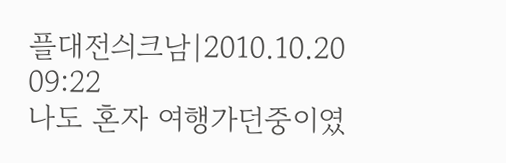플대전싀크남|2010.10.20 09:22
나도 혼자 여행가던중이였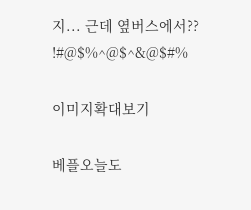지... 근데 옆버스에서?? !#@$%^@$^&@$#%

이미지확대보기

베플오늘도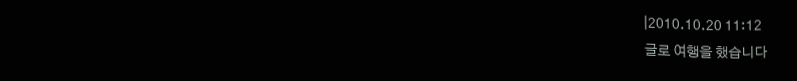|2010.10.20 11:12
글로 여행을 했습니다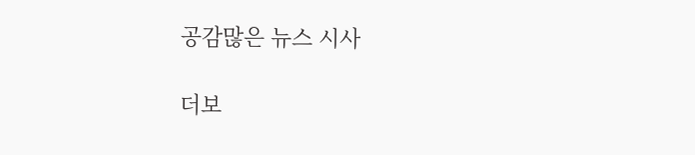공감많은 뉴스 시사

더보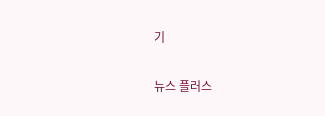기

뉴스 플러스